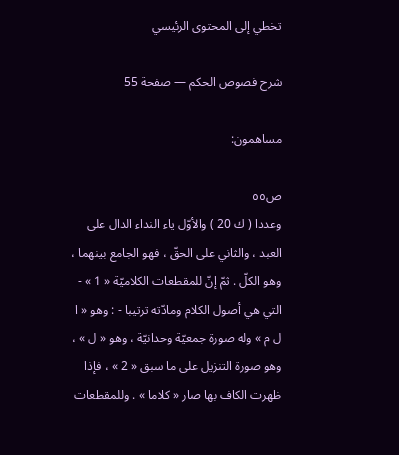تخطي إلى المحتوى الرئيسي

شرح فصوص الحكم — صفحة 55

مساهمون:

ص٥٥
وعددا ( ك 20 ) والأوّل ياء النداء الدال على العبد ، والثاني على الحقّ ، فهو الجامع بينهما ، وهو الكلّ . ثمّ إنّ للمقطعات الكلاميّة « 1 » - التي هي أصول الكلام ومادّته ترتيبا - : وهو « ا ل م » وله صورة جمعيّة وحدانيّة ، وهو « ل » ، وهو صورة التنزيل على ما سبق « 2 » ، فإذا ظهرت الكاف بها صار « كلاما » . وللمقطعات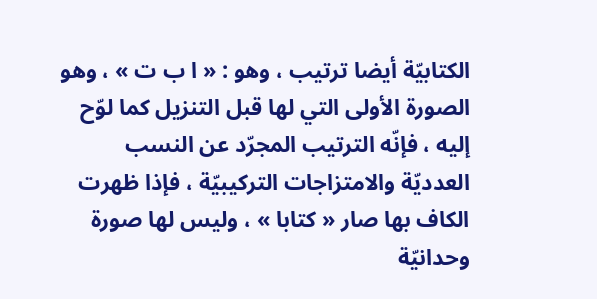الكتابيّة أيضا ترتيب ، وهو : « ا ب ت » ، وهو الصورة الأولى التي لها قبل التنزيل كما لوّح إليه ، فإنّه الترتيب المجرّد عن النسب العدديّة والامتزاجات التركيبيّة ، فإذا ظهرت الكاف بها صار « كتابا » ، وليس لها صورة وحدانيّة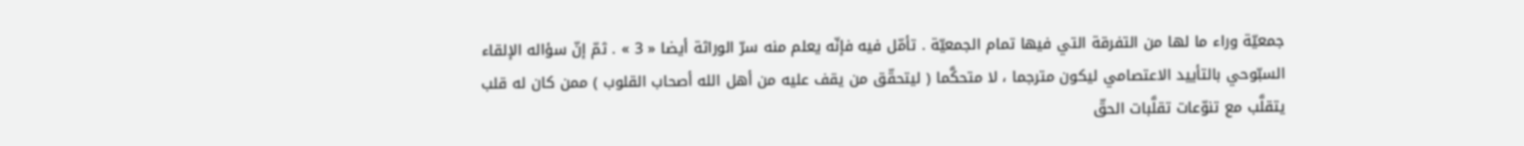جمعيّة وراء ما لها من التفرقة التي فيها تمام الجمعيّة . تأمّل فيه فإنّه يعلم منه سرّ الوراثة أيضا « 3 » . ثمّ إنّ سؤاله الإلقاء السبّوحي بالتأييد الاعتصامي ليكون مترجما ، لا متحكَّما ( ليتحقّق من يقف عليه من أهل الله أصحاب القلوب ) ممن كان له قلب يتقلَّب مع تنوّعات تقلَّبات الحقّ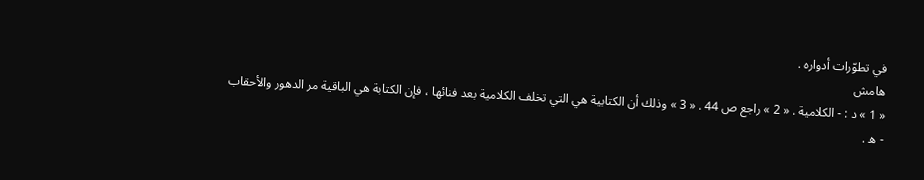في تطوّرات أدواره .
هامش
« 1 » د : - الكلامية . « 2 » راجع ص 44 . « 3 » وذلك أن الكتابية هي التي تخلف الكلامية بعد فنائها ، فإن الكتابة هي الباقية مر الدهور والأحقاب - ه .